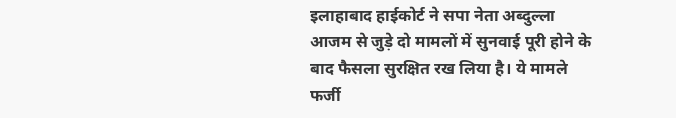इलाहाबाद हाईकोर्ट ने सपा नेता अब्दुल्ला आजम से जुड़े दो मामलों में सुनवाई पूरी होने के बाद फैसला सुरक्षित रख लिया है। ये मामले फर्जी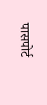पासपोर्ट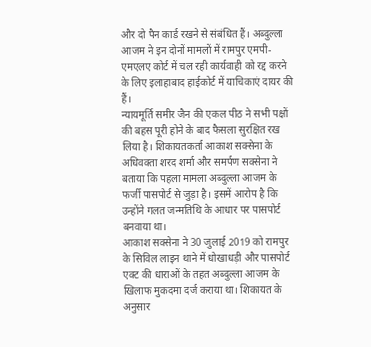और दो पैन कार्ड रखने से संबंधित हैं। अब्दुल्ला आजम ने इन दोनों मामलों में रामपुर एमपी-एमएलए कोर्ट में चल रही कार्यवाही को रद्द करने के लिए इलाहाबाद हाईकोर्ट में याचिकाएं दायर की हैं।
न्यायमूर्ति समीर जैन की एकल पीठ ने सभी पक्षों की बहस पूरी होने के बाद फैसला सुरक्षित रख लिया है। शिकायतकर्ता आकाश सक्सेना के अधिवक्ता शरद शर्मा और समर्पण सक्सेना ने बताया कि पहला मामला अब्दुल्ला आजम के फर्जी पासपोर्ट से जुड़ा है। इसमें आरोप है कि उन्होंने गलत जन्मतिथि के आधार पर पासपोर्ट बनवाया था।
आकाश सक्सेना ने 30 जुलाई 2019 को रामपुर के सिविल लाइन थाने में धोखाधड़ी और पासपोर्ट एक्ट की धाराओं के तहत अब्दुल्ला आजम के खिलाफ मुकदमा दर्ज कराया था। शिकायत के अनुसार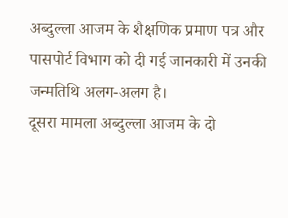अब्दुल्ला आजम के शैक्षणिक प्रमाण पत्र और पासपोर्ट विभाग को दी गई जानकारी में उनकी जन्मतिथि अलग-अलग है।
दूसरा मामला अब्दुल्ला आजम के दो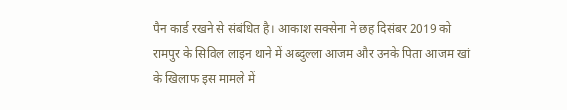पैन कार्ड रखने से संबंधित है। आकाश सक्सेना ने छह दिसंबर 2019 को रामपुर के सिविल लाइन थाने में अब्दुल्ला आजम और उनके पिता आजम खां के खिलाफ इस मामले में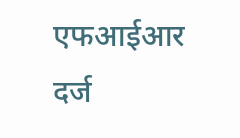एफआईआर दर्ज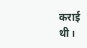कराई थी।